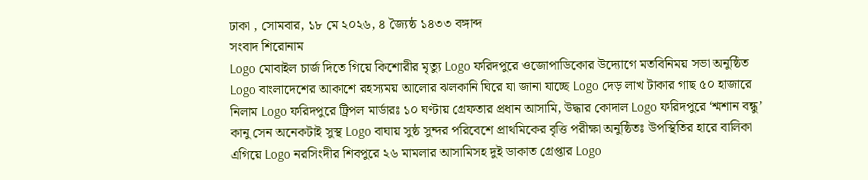ঢাকা , সোমবার, ১৮ মে ২০২৬, ৪ জ্যৈষ্ঠ ১৪৩৩ বঙ্গাব্দ
সংবাদ শিরোনাম
Logo মোবাইল চার্জ দিতে গিয়ে কিশোরীর মৃত্যু Logo ফরিদপুরে ওজোপাডিকোর উদ্যোগে মতবিনিময় সভা অনুষ্ঠিত Logo বাংলাদেশের আকাশে রহস্যময় আলোর ঝলকানি ঘিরে যা জানা যাচ্ছে Logo দেড় লাখ টাকার গাছ ৫০ হাজারে নিলাম Logo ফরিদপুরে ট্রিপল মার্ডারঃ ১০ ঘণ্টায় গ্রেফতার প্রধান আসামি, উদ্ধার কোদাল Logo ফরিদপুরে ‘শ্মশান বন্ধু’ কানু সেন অনেকটাই সুস্থ Logo বাঘায় সুষ্ঠ সুন্দর পরিবেশে প্রাথমিকের বৃত্তি পরীক্ষা অনুষ্ঠিতঃ উপস্থিতির হারে বালিকা এগিয়ে Logo নরসিংদীর শিবপুরে ২৬ মামলার আসামিসহ দুই ডাকাত গ্রেপ্তার Logo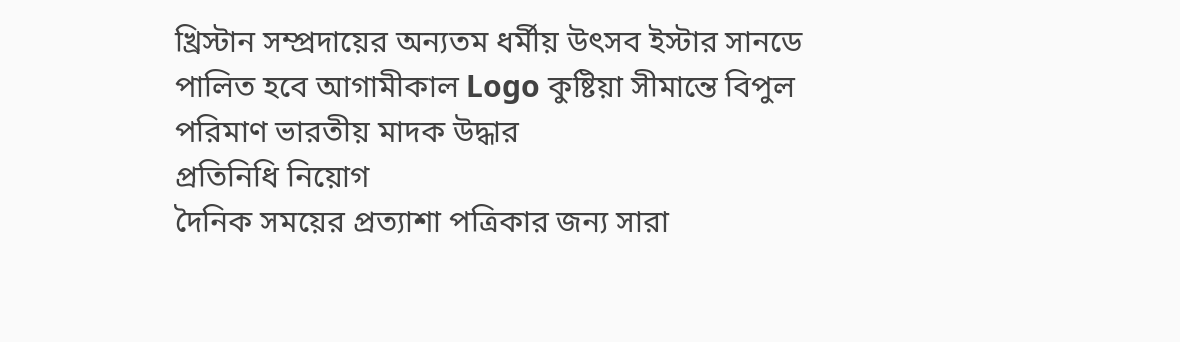খ্রিস্টান সম্প্রদায়ের অন্যতম ধর্মীয় উৎসব ইস্টার সানডে পালিত হবে আগামীকাল Logo কুষ্টিয়া সীমান্তে বিপুল পরিমাণ ভারতীয় মাদক উদ্ধার
প্রতিনিধি নিয়োগ
দৈনিক সময়ের প্রত্যাশা পত্রিকার জন্য সারা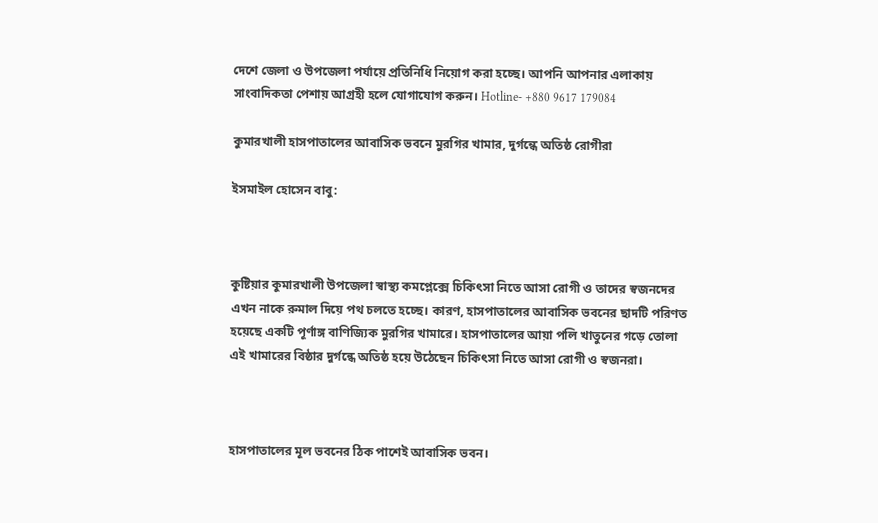দেশে জেলা ও উপজেলা পর্যায়ে প্রতিনিধি নিয়োগ করা হচ্ছে। আপনি আপনার এলাকায় সাংবাদিকতা পেশায় আগ্রহী হলে যোগাযোগ করুন। Hotline- +880 9617 179084

কুমারখালী হাসপাতালের আবাসিক ভবনে মুরগির খামার, দুর্গন্ধে অতিষ্ঠ রোগীরা

ইসমাইল হোসেন বাবু:



কুষ্টিয়ার কুমারখালী উপজেলা স্বাস্থ্য কমপ্লেক্সে চিকিৎসা নিতে আসা রোগী ও তাদের স্বজনদের এখন নাকে রুমাল দিয়ে পথ চলতে হচ্ছে। কারণ, হাসপাতালের আবাসিক ভবনের ছাদটি পরিণত হয়েছে একটি পূর্ণাঙ্গ বাণিজ্যিক মুরগির খামারে। হাসপাতালের আয়া পলি খাতুনের গড়ে তোলা এই খামারের বিষ্ঠার দুর্গন্ধে অতিষ্ঠ হয়ে উঠেছেন চিকিৎসা নিতে আসা রোগী ও স্বজনরা।



হাসপাতালের মূল ভবনের ঠিক পাশেই আবাসিক ভবন।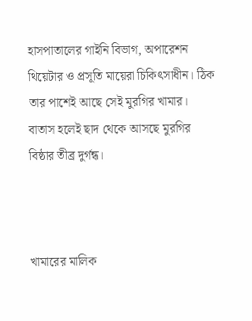হাসপাতালের গাইনি বিভাগ, অপারেশন থিয়েটার ও প্রসূতি মায়েরা চিকিৎসাধীন। ঠিক তার পাশেই আছে সেই মুরগির খামার। বাতাস হলেই ছাদ থেকে আসছে মুরগির বিষ্ঠার তীব্র দুর্গন্ধ।



খামারের মালিক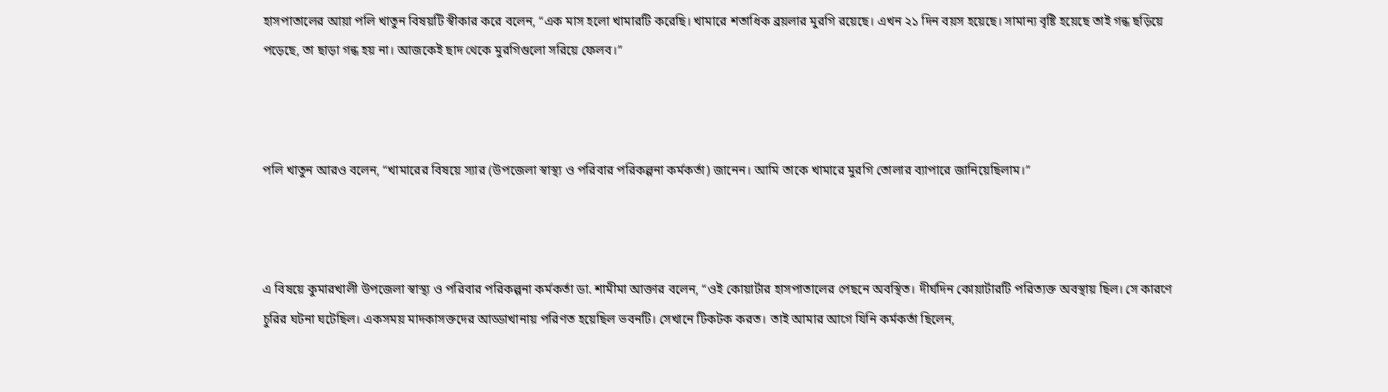হাসপাতালের আয়া পলি খাতুন বিষয়টি স্বীকার করে বলেন, “এক মাস হলো খামারটি করেছি। খামারে শতাধিক ব্রয়লার মুরগি রয়েছে। এখন ২১ দিন বয়স হয়েছে। সামান্য বৃষ্টি হয়েছে তাই গন্ধ ছড়িয়ে পড়েছে, তা ছাড়া গন্ধ হয় না। আজকেই ছাদ থেকে মুরগিগুলো সরিয়ে ফেলব।”



পলি খাতুন আরও বলেন, “খামারের বিষয়ে স্যার (উপজেলা স্বাস্থ্য ও পরিবার পরিকল্পনা কর্মকর্তা) জানেন। আমি তাকে খামারে মুরগি তোলার ব্যাপারে জানিয়েছিলাম।”



এ বিষয়ে কুমারখালী উপজেলা স্বাস্থ্য ও পরিবার পরিকল্পনা কর্মকর্তা ডা. শামীমা আক্তার বলেন, “ওই কোয়ার্টার হাসপাতালের পেছনে অবস্থিত। দীর্ঘদিন কোয়ার্টারটি পরিত্যক্ত অবস্থায় ছিল। সে কারণে চুরির ঘটনা ঘটেছিল। একসময় মাদকাসক্তদের আড্ডাখানায় পরিণত হয়েছিল ভবনটি। সেখানে টিকটক করত। তাই আমার আগে যিনি কর্মকর্তা ছিলেন,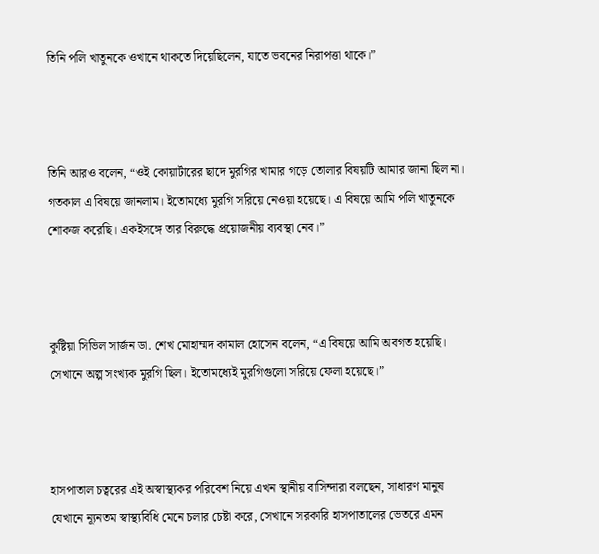তিনি পলি খাতুনকে ওখানে থাকতে দিয়েছিলেন, যাতে ভবনের নিরাপত্তা থাকে।”



তিনি আরও বলেন, “ওই কোয়ার্টারের ছাদে মুরগির খামার গড়ে তোলার বিষয়টি আমার জানা ছিল না। গতকাল এ বিষয়ে জানলাম। ইতোমধ্যে মুরগি সরিয়ে নেওয়া হয়েছে। এ বিষয়ে আমি পলি খাতুনকে শোকজ করেছি। একইসঙ্গে তার বিরুদ্ধে প্রয়োজনীয় ব্যবস্থা নেব।”



কুষ্টিয়া সিভিল সার্জন ডা. শেখ মোহাম্মদ কামাল হোসেন বলেন, “এ বিষয়ে আমি অবগত হয়েছি। সেখানে অল্প সংখ্যক মুরগি ছিল। ইতোমধ্যেই মুরগিগুলো সরিয়ে ফেলা হয়েছে।”



হাসপাতাল চত্বরের এই অস্বাস্থ্যকর পরিবেশ নিয়ে এখন স্থানীয় বাসিন্দারা বলছেন, সাধারণ মানুষ যেখানে ন্যূনতম স্বাস্থ্যবিধি মেনে চলার চেষ্টা করে, সেখানে সরকারি হাসপাতালের ভেতরে এমন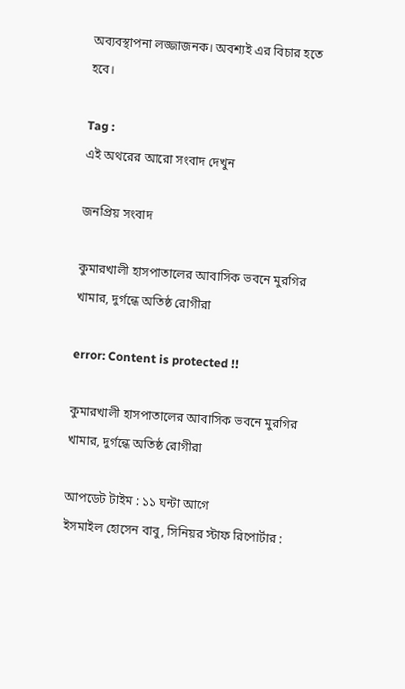অব্যবস্থাপনা লজ্জাজনক। অবশ্যই এর বিচার হতে হবে।

Tag :
এই অথরের আরো সংবাদ দেখুন

জনপ্রিয় সংবাদ

কুমারখালী হাসপাতালের আবাসিক ভবনে মুরগির খামার, দুর্গন্ধে অতিষ্ঠ রোগীরা

error: Content is protected !!

কুমারখালী হাসপাতালের আবাসিক ভবনে মুরগির খামার, দুর্গন্ধে অতিষ্ঠ রোগীরা

আপডেট টাইম : ১১ ঘন্টা আগে
ইসমাইল হোসেন বাবু, সিনিয়র স্টাফ রিপোর্টার :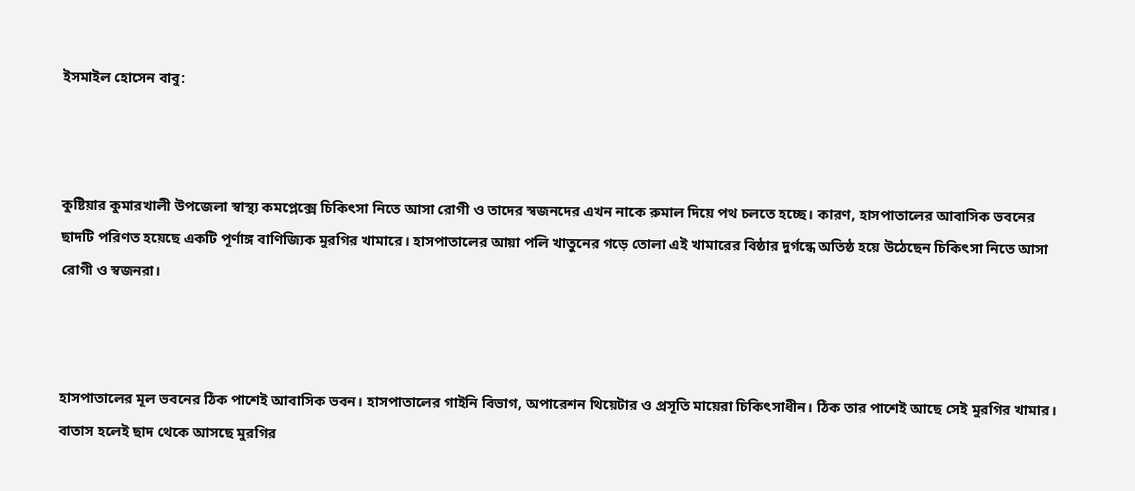ইসমাইল হোসেন বাবু:



কুষ্টিয়ার কুমারখালী উপজেলা স্বাস্থ্য কমপ্লেক্সে চিকিৎসা নিতে আসা রোগী ও তাদের স্বজনদের এখন নাকে রুমাল দিয়ে পথ চলতে হচ্ছে। কারণ, হাসপাতালের আবাসিক ভবনের ছাদটি পরিণত হয়েছে একটি পূর্ণাঙ্গ বাণিজ্যিক মুরগির খামারে। হাসপাতালের আয়া পলি খাতুনের গড়ে তোলা এই খামারের বিষ্ঠার দুর্গন্ধে অতিষ্ঠ হয়ে উঠেছেন চিকিৎসা নিতে আসা রোগী ও স্বজনরা।



হাসপাতালের মূল ভবনের ঠিক পাশেই আবাসিক ভবন। হাসপাতালের গাইনি বিভাগ, অপারেশন থিয়েটার ও প্রসূতি মায়েরা চিকিৎসাধীন। ঠিক তার পাশেই আছে সেই মুরগির খামার। বাতাস হলেই ছাদ থেকে আসছে মুরগির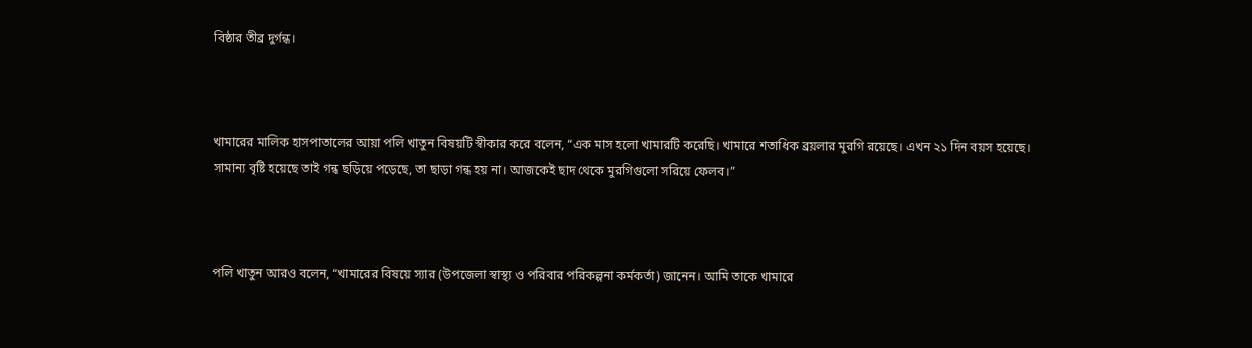বিষ্ঠার তীব্র দুর্গন্ধ।



খামারের মালিক হাসপাতালের আয়া পলি খাতুন বিষয়টি স্বীকার করে বলেন, “এক মাস হলো খামারটি করেছি। খামারে শতাধিক ব্রয়লার মুরগি রয়েছে। এখন ২১ দিন বয়স হয়েছে। সামান্য বৃষ্টি হয়েছে তাই গন্ধ ছড়িয়ে পড়েছে, তা ছাড়া গন্ধ হয় না। আজকেই ছাদ থেকে মুরগিগুলো সরিয়ে ফেলব।”



পলি খাতুন আরও বলেন, “খামারের বিষয়ে স্যার (উপজেলা স্বাস্থ্য ও পরিবার পরিকল্পনা কর্মকর্তা) জানেন। আমি তাকে খামারে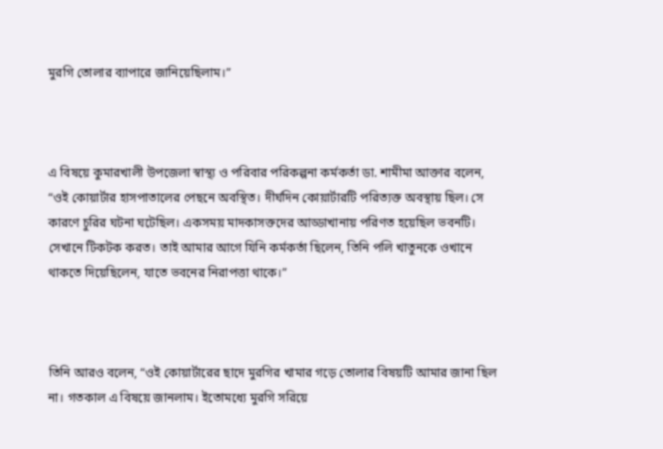মুরগি তোলার ব্যাপারে জানিয়েছিলাম।”



এ বিষয়ে কুমারখালী উপজেলা স্বাস্থ্য ও পরিবার পরিকল্পনা কর্মকর্তা ডা. শামীমা আক্তার বলেন, “ওই কোয়ার্টার হাসপাতালের পেছনে অবস্থিত। দীর্ঘদিন কোয়ার্টারটি পরিত্যক্ত অবস্থায় ছিল। সে কারণে চুরির ঘটনা ঘটেছিল। একসময় মাদকাসক্তদের আড্ডাখানায় পরিণত হয়েছিল ভবনটি। সেখানে টিকটক করত। তাই আমার আগে যিনি কর্মকর্তা ছিলেন, তিনি পলি খাতুনকে ওখানে থাকতে দিয়েছিলেন, যাতে ভবনের নিরাপত্তা থাকে।”



তিনি আরও বলেন, “ওই কোয়ার্টারের ছাদে মুরগির খামার গড়ে তোলার বিষয়টি আমার জানা ছিল না। গতকাল এ বিষয়ে জানলাম। ইতোমধ্যে মুরগি সরিয়ে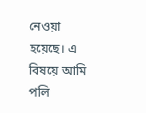নেওয়া হয়েছে। এ বিষয়ে আমি পলি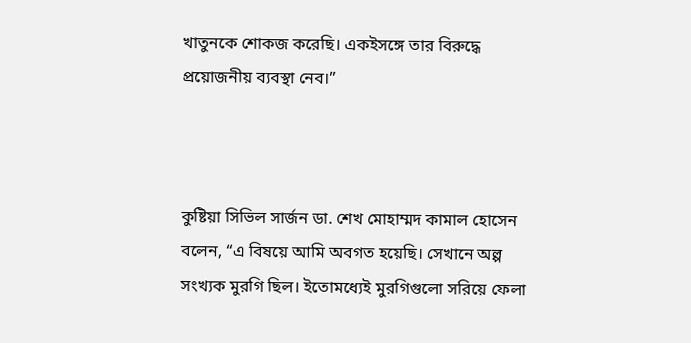খাতুনকে শোকজ করেছি। একইসঙ্গে তার বিরুদ্ধে প্রয়োজনীয় ব্যবস্থা নেব।”



কুষ্টিয়া সিভিল সার্জন ডা. শেখ মোহাম্মদ কামাল হোসেন বলেন, “এ বিষয়ে আমি অবগত হয়েছি। সেখানে অল্প সংখ্যক মুরগি ছিল। ইতোমধ্যেই মুরগিগুলো সরিয়ে ফেলা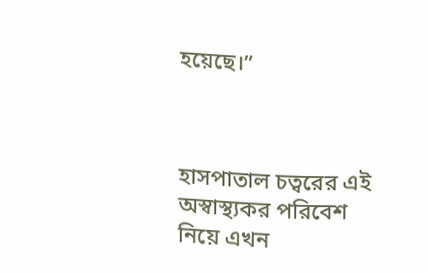হয়েছে।”



হাসপাতাল চত্বরের এই অস্বাস্থ্যকর পরিবেশ নিয়ে এখন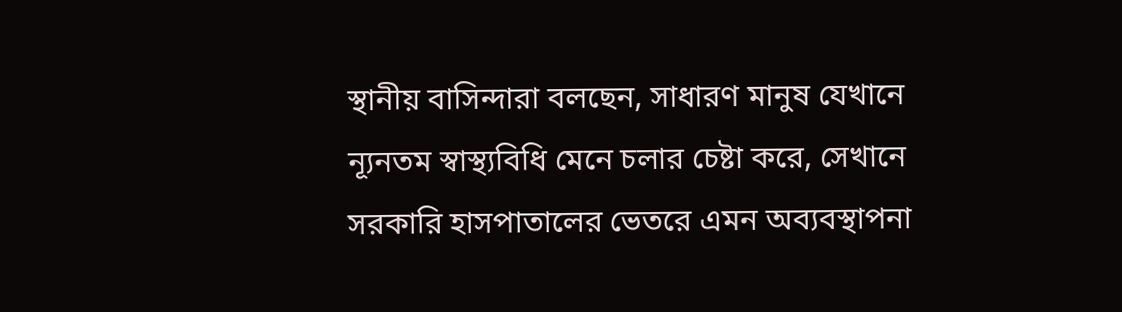স্থানীয় বাসিন্দারা বলছেন, সাধারণ মানুষ যেখানে ন্যূনতম স্বাস্থ্যবিধি মেনে চলার চেষ্টা করে, সেখানে সরকারি হাসপাতালের ভেতরে এমন অব্যবস্থাপনা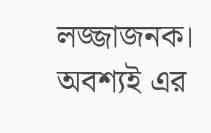লজ্জাজনক। অবশ্যই এর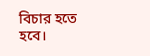বিচার হতে হবে।